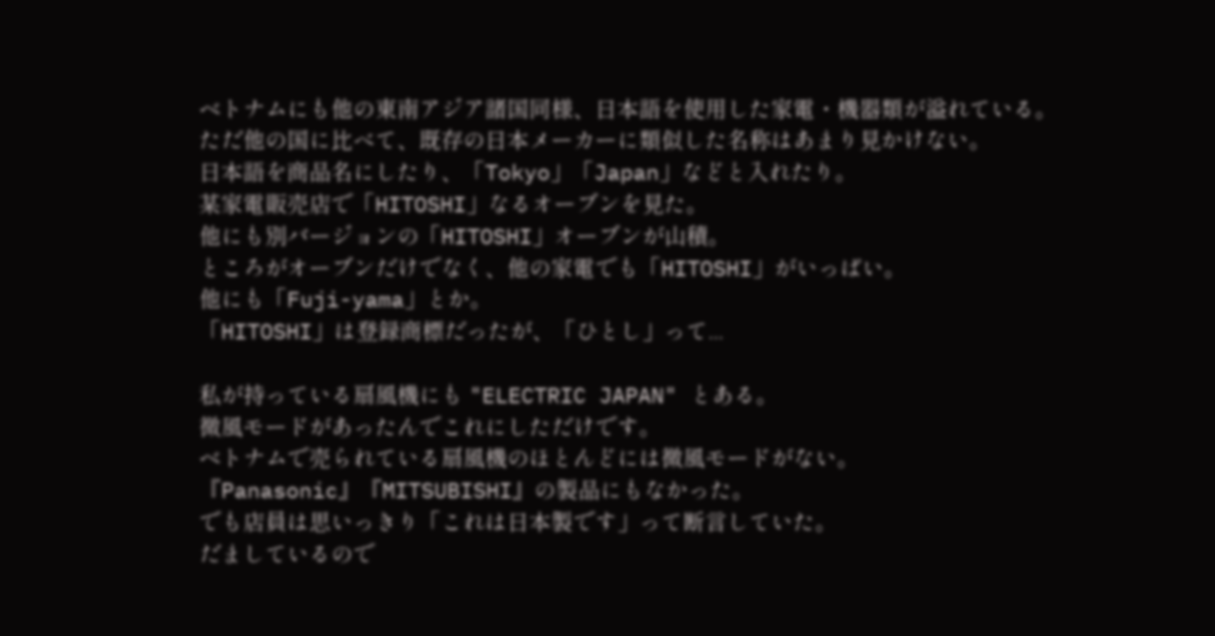ベトナムにも他の東南アジア諸国同様、日本語を使用した家電・機器類が溢れている。
ただ他の国に比べて、既存の日本メーカーに類似した名称はあまり見かけない。
日本語を商品名にしたり、「Tokyo」「Japan」などと入れたり。
某家電販売店で「HITOSHI」なるオーブンを見た。
他にも別バージョンの「HITOSHI」オーブンが山積。
ところがオーブンだけでなく、他の家電でも「HITOSHI」がいっぱい。
他にも「Fuji-yama」とか。
「HITOSHI」は登録商標だったが、「ひとし」って...

私が持っている扇風機にも "ELECTRIC JAPAN" とある。
微風モードがあったんでこれにしただけです。
ベトナムで売られている扇風機のほとんどには微風モードがない。
『Panasonic』『MITSUBISHI』の製品にもなかった。
でも店員は思いっきり「これは日本製です」って断言していた。
だましているので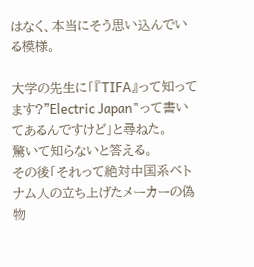はなく、本当にそう思い込んでいる模様。

大学の先生に「『TIFA』って知ってます?"Electric Japan"って書いてあるんですけど」と尋ねた。
驚いて知らないと答える。
その後「それって絶対中国系ベトナム人の立ち上げたメーカーの偽物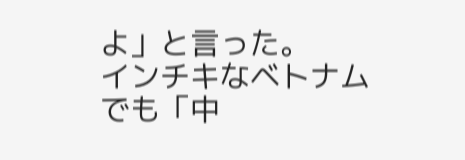よ」と言った。
インチキなベトナムでも「中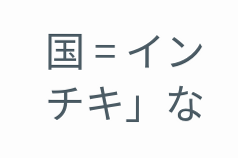国 = インチキ」な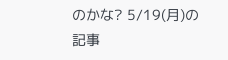のかな? 5/19(月)の記事